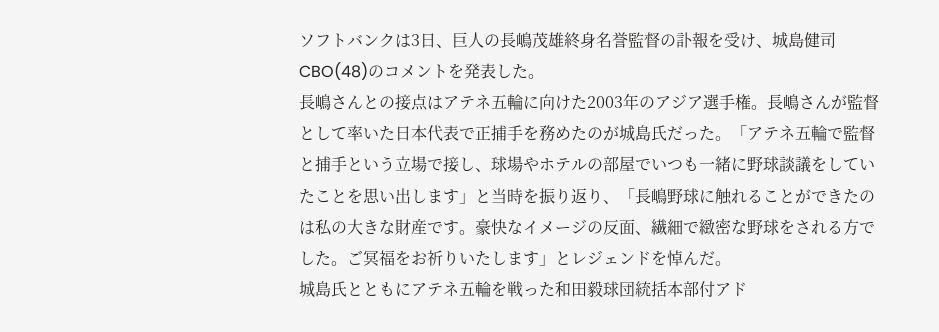ソフトバンクは3日、巨人の長嶋茂雄終身名誉監督の訃報を受け、城島健司CBO(48)のコメントを発表した。
長嶋さんとの接点はアテネ五輪に向けた2003年のアジア選手権。長嶋さんが監督として率いた日本代表で正捕手を務めたのが城島氏だった。「アテネ五輪で監督と捕手という立場で接し、球場やホテルの部屋でいつも一緒に野球談議をしていたことを思い出します」と当時を振り返り、「長嶋野球に触れることができたのは私の大きな財産です。豪快なイメージの反面、繊細で緻密な野球をされる方でした。ご冥福をお祈りいたします」とレジェンドを悼んだ。
城島氏とともにアテネ五輪を戦った和田毅球団統括本部付アド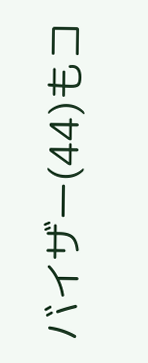バイザー(44)もコ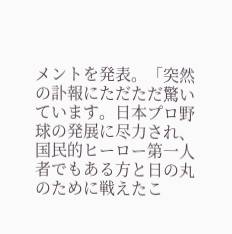メントを発表。「突然の訃報にただただ驚いています。日本プロ野球の発展に尽力され、国民的ヒーロー第一人者でもある方と日の丸のために戦えたこ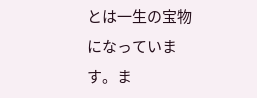とは一生の宝物になっています。ま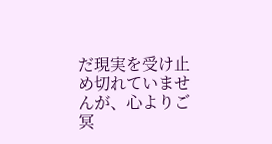だ現実を受け止め切れていませんが、心よりご冥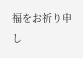福をお祈り申し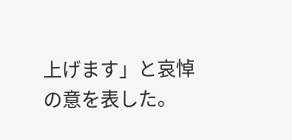上げます」と哀悼の意を表した。